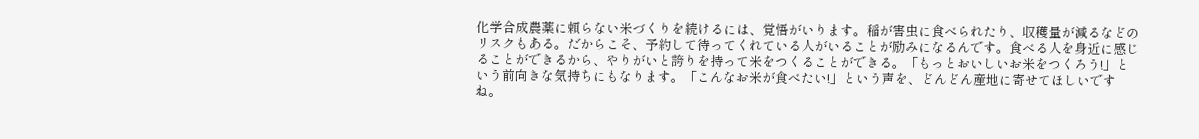化学合成農薬に頼らない米づくりを続けるには、覚悟がいります。稲が害虫に食べられたり、収穫量が減るなどのリスクもある。だからこそ、予約して待ってくれている人がいることが励みになるんです。食べる人を身近に感じることができるから、やりがいと誇りを持って米をつくることができる。「もっとおいしいお米をつくろう!」という前向きな気持ちにもなります。「こんなお米が食べたい!」という声を、どんどん産地に寄せてほしいですね。